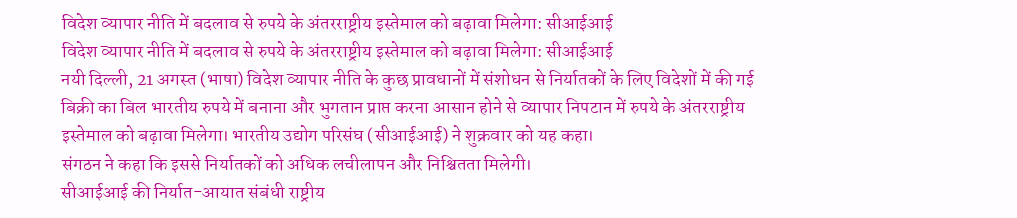विदेश व्यापार नीति में बदलाव से रुपये के अंतरराष्ट्रीय इस्तेमाल को बढ़ावा मिलेगा: सीआईआई
विदेश व्यापार नीति में बदलाव से रुपये के अंतरराष्ट्रीय इस्तेमाल को बढ़ावा मिलेगा: सीआईआई
नयी दिल्ली, 21 अगस्त (भाषा) विदेश व्यापार नीति के कुछ प्रावधानों में संशोधन से निर्यातकों के लिए विदेशों में की गई बिक्री का बिल भारतीय रुपये में बनाना और भुगतान प्राप्त करना आसान होने से व्यापार निपटान में रुपये के अंतरराष्ट्रीय इस्तेमाल को बढ़ावा मिलेगा। भारतीय उद्योग परिसंघ (सीआईआई) ने शुक्रवार को यह कहा।
संगठन ने कहा कि इससे निर्यातकों को अधिक लचीलापन और निश्चितता मिलेगी।
सीआईआई की निर्यात-आयात संबंधी राष्ट्रीय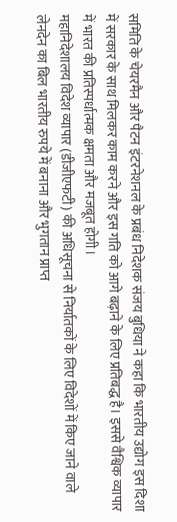समिति के चेयरमैन और पैटन इंटरनेशनल के प्रबंध निदेशक संजय बुधिया ने कहा कि भारतीय उद्योग इस दिशा में सरकार के साथ मिलकर काम करने और इस गति को आगे बढ़ाने के लिए प्रतिबद्ध है। इससे वैश्विक व्यापार में भारत की प्रतिस्पर्धात्मक क्षमता और मजबूत होगी।
महानिदेशालय विदेश व्यापार (डीजीएफटी) की अधिसूचना से निर्यातकों के लिए विदेशों में किए जाने वाले लेनदेन का बिल भारतीय रुपये में बनाना और भुगतान प्राप्त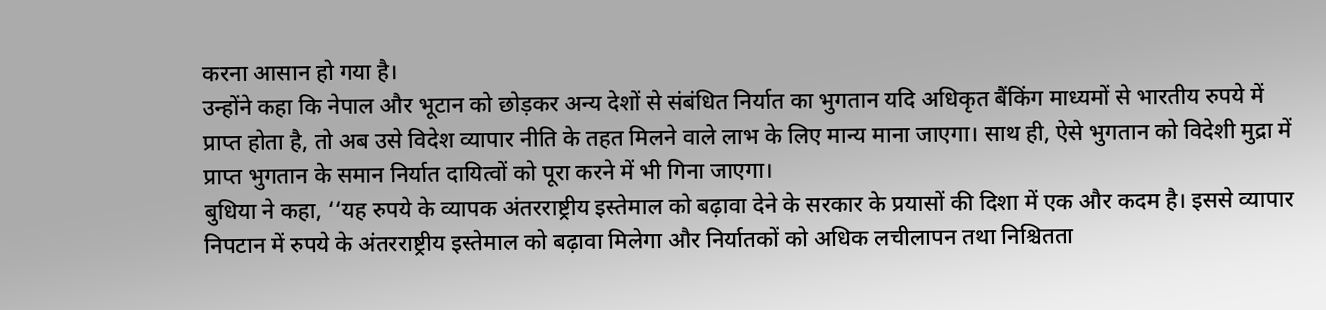करना आसान हो गया है।
उन्होंने कहा कि नेपाल और भूटान को छोड़कर अन्य देशों से संबंधित निर्यात का भुगतान यदि अधिकृत बैंकिंग माध्यमों से भारतीय रुपये में प्राप्त होता है, तो अब उसे विदेश व्यापार नीति के तहत मिलने वाले लाभ के लिए मान्य माना जाएगा। साथ ही, ऐसे भुगतान को विदेशी मुद्रा में प्राप्त भुगतान के समान निर्यात दायित्वों को पूरा करने में भी गिना जाएगा।
बुधिया ने कहा, ‘‘यह रुपये के व्यापक अंतरराष्ट्रीय इस्तेमाल को बढ़ावा देने के सरकार के प्रयासों की दिशा में एक और कदम है। इससे व्यापार निपटान में रुपये के अंतरराष्ट्रीय इस्तेमाल को बढ़ावा मिलेगा और निर्यातकों को अधिक लचीलापन तथा निश्चितता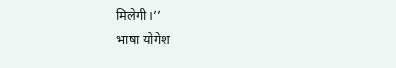मिलेगी।’’
भाषा योगेश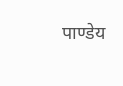पाण्डेय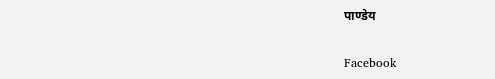पाण्डेय

Facebook